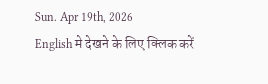Sun. Apr 19th, 2026
English मे देखने के लिए क्लिक करें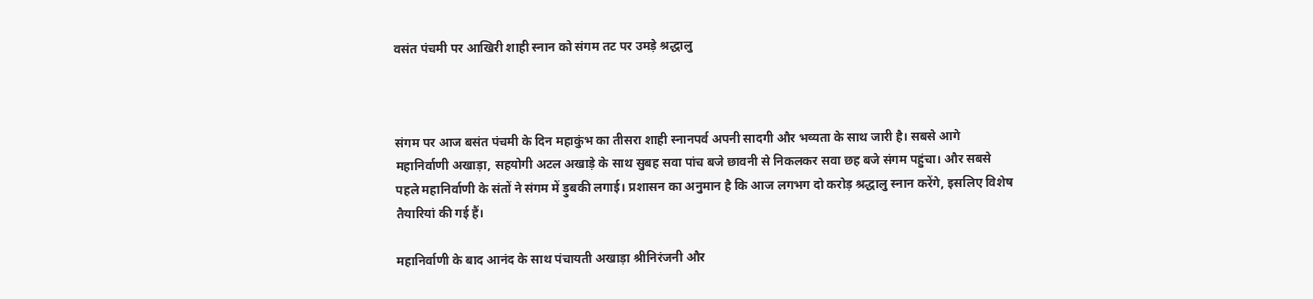वसंत पंचमी पर आखिरी शाही स्नान को संगम तट पर उमड़े श्रद्धालु



संगम पर आज बसंत पंचमी के दिन महाकुंभ का तीसरा शाही स्नानपर्व अपनी सादगी और भव्यता के साथ जारी है। सबसे आगे महानिर्वाणी अखाड़ा, सहयोगी अटल अखाड़े के साथ सुबह सवा पांच बजे छावनी से निकलकर सवा छह बजे संगम पहुंचा। और सबसे पहले महानिर्वाणी के संतों ने संगम में ड़ुबकी लगाई। प्रशासन का अनुमान है कि आज लगभग दो करोड़ श्रद्धालु स्नान करेंगे, इसलिए विशेष तैयारियां की गई हैं।

महानिर्वाणी के बाद आनंद के साथ पंचायती अखाड़ा श्रीनिरंजनी और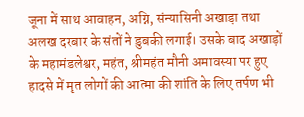जूना में साथ आवाहन, अग्नि, संन्यासिनी अखाड़ा तथा अलख दरबार के संतों ने डुबकी लगाई। उसके बाद अखाड़ों के महामंडलेश्वर, महंत, श्रीमहंत मौनी अमावस्या पर हुए हादसे में मृत लोगों की आत्मा की शांति के लिए तर्पण भी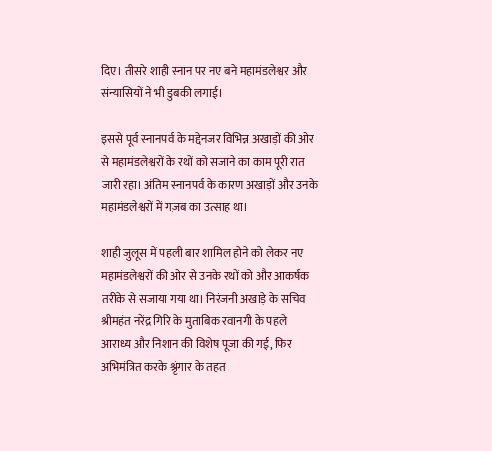दिए। तीसरे शाही स्नान पर नए बने महामंडलेश्वर और संन्यासियों ने भी डुबकी लगाई।

इससे पूर्व स्नानपर्व के मद्देनजर विभिन्न अखाड़ों की ओर से महामंडलेश्वरों के रथों को सजाने का काम पूरी रात जारी रहा। अंतिम स्नानपर्व के कारण अखाड़ों और उनके महामंडलेश्वरों में गज़ब का उत्साह था।

शाही जुलूस में पहली बार शामिल होने को लेकर नए महामंडलेश्वरों की ओर से उनके रथों को और आकर्षक तरीके से सजाया गया था। निरंजनी अखाड़े के सचिव श्रीमहंत नरेंद्र गिरि के मुताबिक रवानगी के पहले आराध्य और निशान की विशेष पूजा की गई, फिर अभिमंत्रित करके श्रृंगार के तहत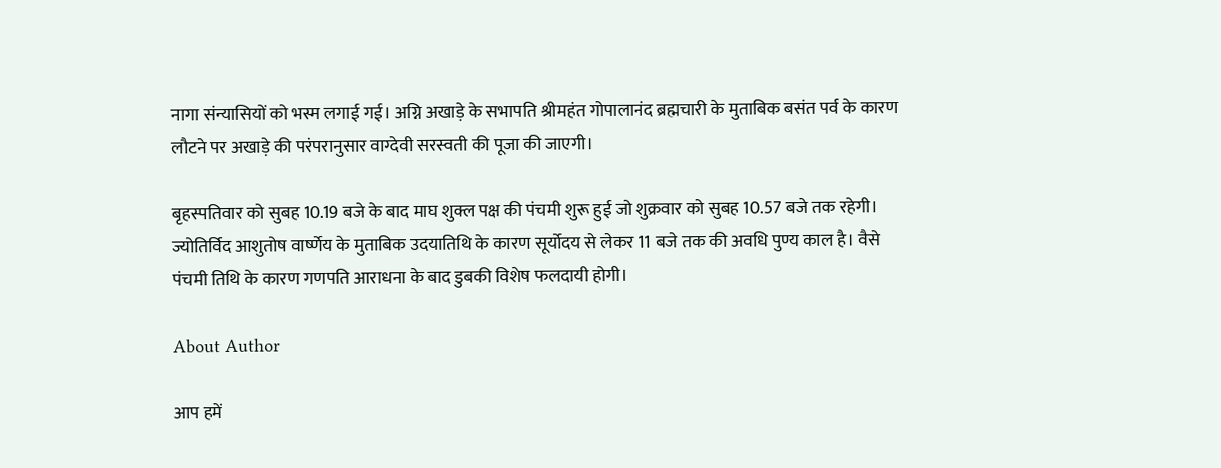नागा संन्यासियों को भस्म लगाई गई। अग्नि अखाड़े के सभापति श्रीमहंत गोपालानंद ब्रह्मचारी के मुताबिक बसंत पर्व के कारण लौटने पर अखाड़े की परंपरानुसार वाग्देवी सरस्वती की पूजा की जाएगी।

बृहस्पतिवार को सुबह 10.19 बजे के बाद माघ शुक्ल पक्ष की पंचमी शुरू हुई जो शुक्रवार को सुबह 10.57 बजे तक रहेगी। ज्योतिर्विद आशुतोष वार्ष्णेय के मुताबिक उदयातिथि के कारण सूर्योदय से लेकर 11 बजे तक की अवधि पुण्य काल है। वैसे पंचमी तिथि के कारण गणपति आराधना के बाद डुबकी विशेष फलदायी होगी।

About Author

आप हमें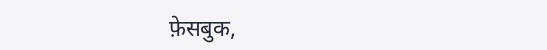फ़ेसबुक,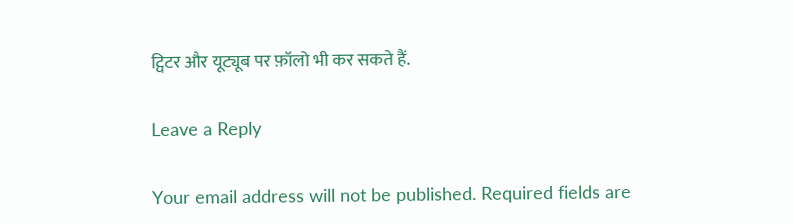ट्विटर और यूट्यूब पर फ़ॉलो भी कर सकते हैं.

Leave a Reply

Your email address will not be published. Required fields are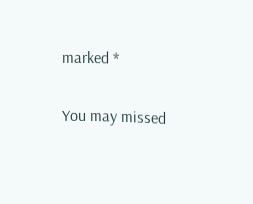marked *

You may missed